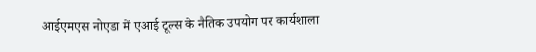आईएमएस नोएडा में एआई टूल्स के नैतिक उपयोग पर कार्यशाला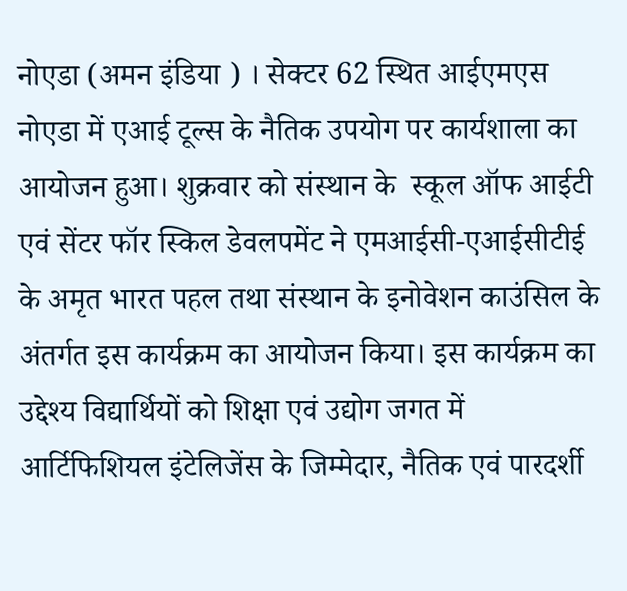नोएडा (अमन इंडिया ) । सेक्टर 62 स्थित आईएमएस नोएडा में एआई टूल्स के नैतिक उपयोग पर कार्यशाला का आयोजन हुआ। शुक्रवार को संस्थान के  स्कूल ऑफ आईटी एवं सेंटर फॉर स्किल डेवलपमेंट ने एमआईसी-एआईसीटीई के अमृत भारत पहल तथा संस्थान के इनोवेशन काउंसिल के अंतर्गत इस कार्यक्रम का आयोजन किया। इस कार्यक्रम का उद्देश्य विद्यार्थियों को शिक्षा एवं उद्योग जगत में आर्टिफिशियल इंटेलिजेंस के जिम्मेदार, नैतिक एवं पारदर्शी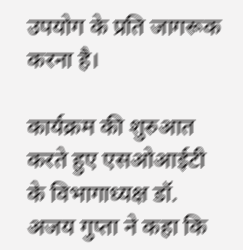उपयोग के प्रति जागरूक करना है।

कार्यक्रम की शुरुआत करते हुए एसओआईटी के विभागाध्यक्ष डॉ. अजय गुप्ता ने कहा कि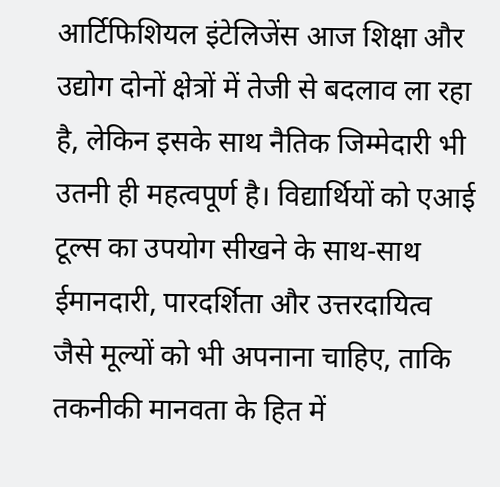आर्टिफिशियल इंटेलिजेंस आज शिक्षा और उद्योग दोनों क्षेत्रों में तेजी से बदलाव ला रहा है, लेकिन इसके साथ नैतिक जिम्मेदारी भी उतनी ही महत्वपूर्ण है। विद्यार्थियों को एआई टूल्स का उपयोग सीखने के साथ-साथ ईमानदारी, पारदर्शिता और उत्तरदायित्व जैसे मूल्यों को भी अपनाना चाहिए, ताकि तकनीकी मानवता के हित में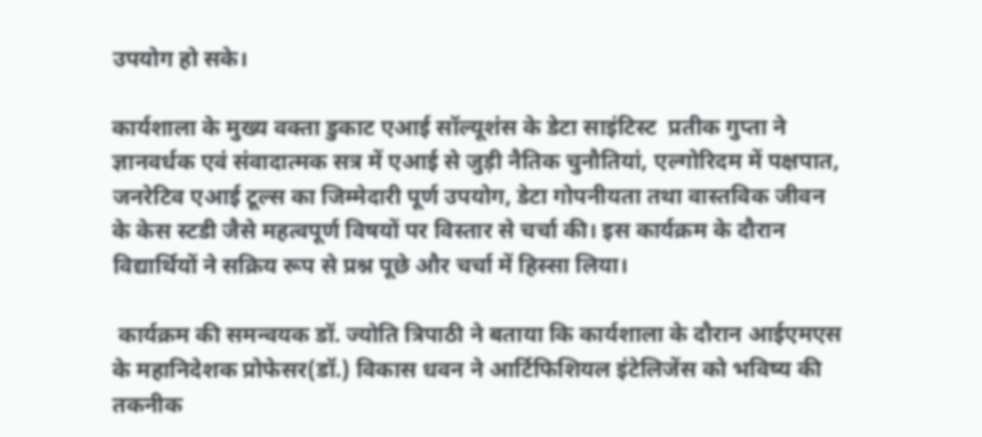उपयोग हो सके।

कार्यशाला के मुख्य वक्ता डुकाट एआई सॉल्यूशंस के डेटा साइंटिस्ट  प्रतीक गुप्ता ने ज्ञानवर्धक एवं संवादात्मक सत्र में एआई से जुड़ी नैतिक चुनौतियां, एल्गोरिदम में पक्षपात, जनरेटिव एआई टूल्स का जिम्मेदारी पूर्ण उपयोग, डेटा गोपनीयता तथा वास्तविक जीवन के केस स्टडी जैसे महत्वपूर्ण विषयों पर विस्तार से चर्चा की। इस कार्यक्रम के दौरान विद्यार्थियों ने सक्रिय रूप से प्रश्न पूछे और चर्चा में हिस्सा लिया।

 कार्यक्रम की समन्वयक डॉ. ज्योति त्रिपाठी ने बताया कि कार्यशाला के दौरान आईएमएस के महानिदेशक प्रोफेसर(डॉ.) विकास धवन ने आर्टिफिशियल इंटेलिजेंस को भविष्य की तकनीक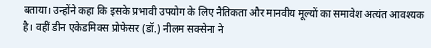बताया। उन्होंने कहा कि इसके प्रभावी उपयोग के लिए नैतिकता और मानवीय मूल्यों का समावेश अत्यंत आवश्यक है। वहीं डीन एकेडमिक्स प्रोफेसर (डॉ.) नीलम सक्सेना ने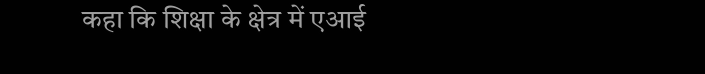कहा कि शिक्षा के क्षेत्र में एआई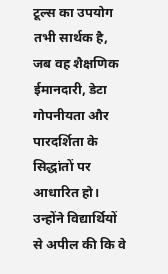टूल्स का उपयोग तभी सार्थक है, जब वह शैक्षणिक ईमानदारी, डेटा गोपनीयता और पारदर्शिता के सिद्धांतों पर आधारित हो। उन्होंने विद्यार्थियों से अपील की कि वे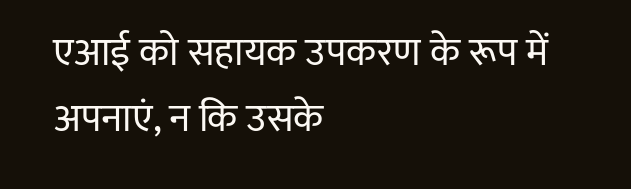एआई को सहायक उपकरण के रूप में अपनाएं, न कि उसके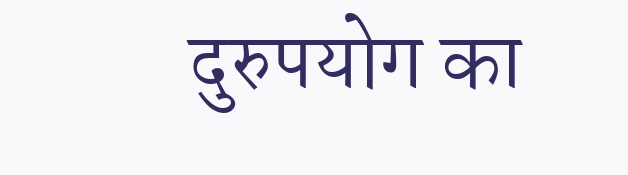दुरुपयोग का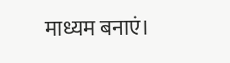माध्यम बनाएं।